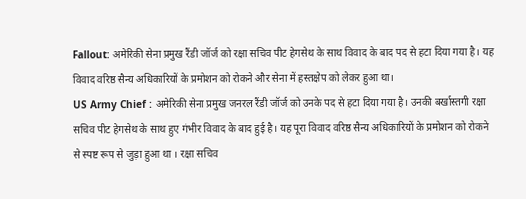Fallout: अमेरिकी सेना प्रमुख रैंडी जॉर्ज को रक्षा सचिव पीट हेगसेथ के साथ विवाद के बाद पद से हटा दिया गया है। यह विवाद वरिष्ठ सैन्य अधिकारियों के प्रमोशन को रोकने और सेना में हस्तक्षेप को लेकर हुआ था।
US Army Chief : अमेरिकी सेना प्रमुख जनरल रैंडी जॉर्ज को उनके पद से हटा दिया गया है। उनकी बर्खास्तगी रक्षा सचिव पीट हेगसेथ के साथ हुए गंभीर विवाद के बाद हुई है। यह पूरा विवाद वरिष्ठ सैन्य अधिकारियों के प्रमोशन को रोकने से स्पष्ट रूप से जुड़ा हुआ था । रक्षा सचिव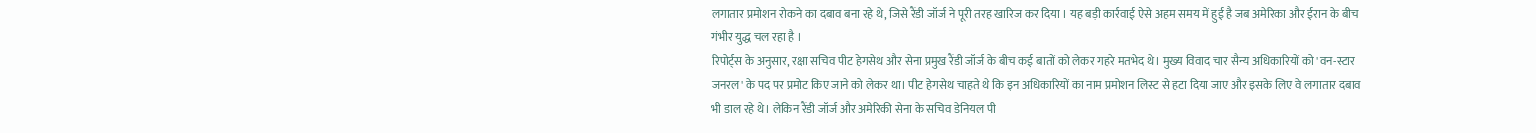लगातार प्रमोशन रोकने का दबाव बना रहे थे, जिसे रैंडी जॉर्ज ने पूरी तरह खारिज कर दिया । यह बड़ी कार्रवाई ऐसे अहम समय में हुई है जब अमेरिका और ईरान के बीच गंभीर युद्ध चल रहा है ।
रिपोर्ट्स के अनुसार, रक्षा सचिव पीट हेगसेथ और सेना प्रमुख रैंडी जॉर्ज के बीच कई बातों को लेकर गहरे मतभेद थे। मुख्य विवाद चार सैन्य अधिकारियों को 'वन-स्टार जनरल' के पद पर प्रमोट किए जाने को लेकर था। पीट हेगसेथ चाहते थे कि इन अधिकारियों का नाम प्रमोशन लिस्ट से हटा दिया जाए और इसके लिए वे लगातार दबाव भी डाल रहे थे। लेकिन रैंडी जॉर्ज और अमेरिकी सेना के सचिव डेनियल पी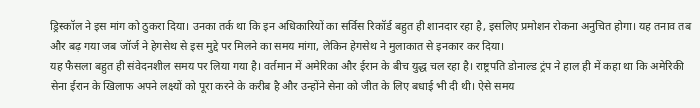ड्रिस्कॉल ने इस मांग को ठुकरा दिया। उनका तर्क था कि इन अधिकारियों का सर्विस रिकॉर्ड बहुत ही शानदार रहा है, इसलिए प्रमोशन रोकना अनुचित होगा। यह तनाव तब और बढ़ गया जब जॉर्ज ने हेगसेथ से इस मुद्दे पर मिलने का समय मांगा, लेकिन हेगसेथ ने मुलाकात से इनकार कर दिया।
यह फैसला बहुत ही संवेदनशील समय पर लिया गया है। वर्तमान में अमेरिका और ईरान के बीच युद्ध चल रहा है। राष्ट्रपति डोनाल्ड ट्रंप ने हाल ही में कहा था कि अमेरिकी सेना ईरान के खिलाफ अपने लक्ष्यों को पूरा करने के करीब है और उन्होंने सेना को जीत के लिए बधाई भी दी थी। ऐसे समय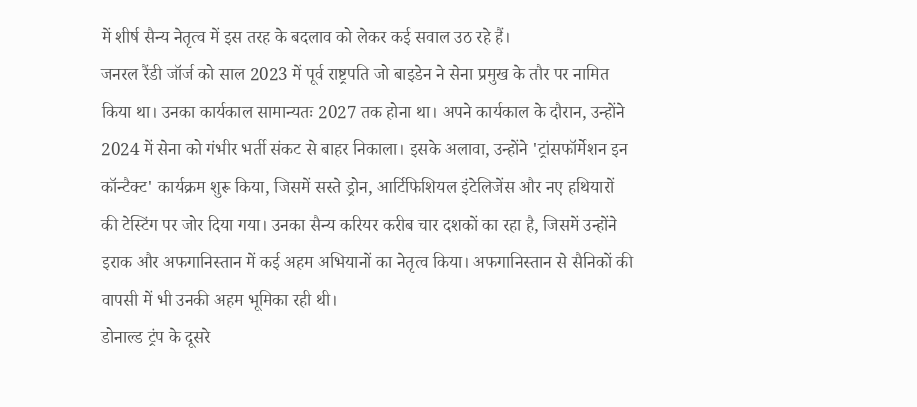में शीर्ष सैन्य नेतृत्व में इस तरह के बदलाव को लेकर कई सवाल उठ रहे हैं।
जनरल रैंडी जॉर्ज को साल 2023 में पूर्व राष्ट्रपति जो बाइडेन ने सेना प्रमुख के तौर पर नामित किया था। उनका कार्यकाल सामान्यतः 2027 तक होना था। अपने कार्यकाल के दौरान, उन्होंने 2024 में सेना को गंभीर भर्ती संकट से बाहर निकाला। इसके अलावा, उन्होंने 'ट्रांसफॉर्मेशन इन कॉन्टैक्ट' कार्यक्रम शुरू किया, जिसमें सस्ते ड्रोन, आर्टिफिशियल इंटेलिजेंस और नए हथियारों की टेस्टिंग पर जोर दिया गया। उनका सैन्य करियर करीब चार दशकों का रहा है, जिसमें उन्होंने इराक और अफगानिस्तान में कई अहम अभियानों का नेतृत्व किया। अफगानिस्तान से सैनिकों की वापसी में भी उनकी अहम भूमिका रही थी।
डोनाल्ड ट्रंप के दूसरे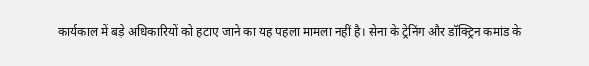कार्यकाल में बड़े अधिकारियों को हटाए जाने का यह पहला मामला नहीं है। सेना के ट्रेनिंग और डॉक्ट्रिन कमांड के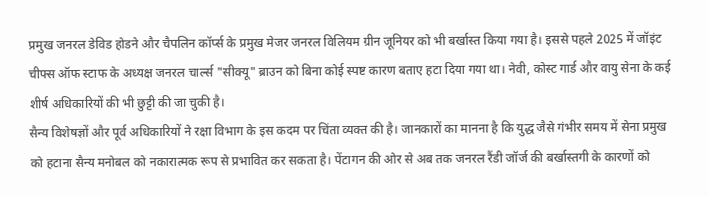प्रमुख जनरल डेविड होडने और चैपलिन कॉर्प्स के प्रमुख मेजर जनरल विलियम ग्रीन जूनियर को भी बर्खास्त किया गया है। इससे पहले 2025 में जॉइंट चीफ्स ऑफ स्टाफ के अध्यक्ष जनरल चार्ल्स "सीक्यू" ब्राउन को बिना कोई स्पष्ट कारण बताए हटा दिया गया था। नेवी, कोस्ट गार्ड और वायु सेना के कई शीर्ष अधिकारियों की भी छुट्टी की जा चुकी है।
सैन्य विशेषज्ञों और पूर्व अधिकारियों ने रक्षा विभाग के इस कदम पर चिंता व्यक्त की है। जानकारों का मानना है कि युद्ध जैसे गंभीर समय में सेना प्रमुख को हटाना सैन्य मनोबल को नकारात्मक रूप से प्रभावित कर सकता है। पेंटागन की ओर से अब तक जनरल रैंडी जॉर्ज की बर्खास्तगी के कारणों को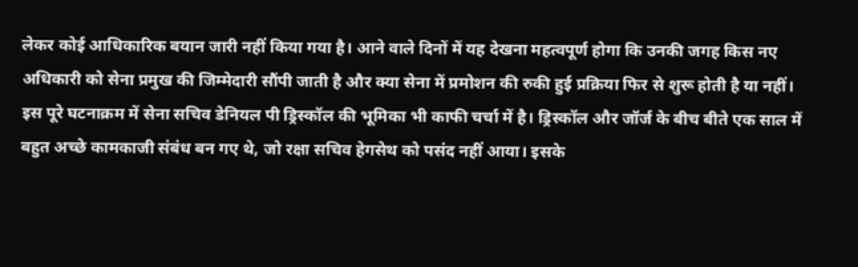लेकर कोई आधिकारिक बयान जारी नहीं किया गया है। आने वाले दिनों में यह देखना महत्वपूर्ण होगा कि उनकी जगह किस नए अधिकारी को सेना प्रमुख की जिम्मेदारी सौंपी जाती है और क्या सेना में प्रमोशन की रुकी हुई प्रक्रिया फिर से शुरू होती है या नहीं।
इस पूरे घटनाक्रम में सेना सचिव डेनियल पी ड्रिस्कॉल की भूमिका भी काफी चर्चा में है। ड्रिस्कॉल और जॉर्ज के बीच बीते एक साल में बहुत अच्छे कामकाजी संबंध बन गए थे, जो रक्षा सचिव हेगसेथ को पसंद नहीं आया। इसके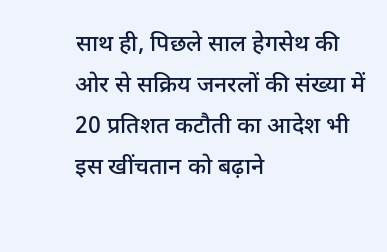साथ ही, पिछले साल हेगसेथ की ओर से सक्रिय जनरलों की संख्या में 20 प्रतिशत कटौती का आदेश भी इस खींचतान को बढ़ाने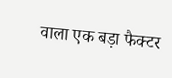वाला एक बड़ा फैक्टर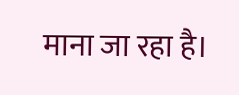माना जा रहा है।